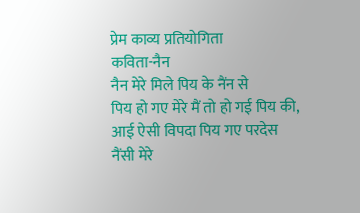प्रेम काव्य प्रतियोगिता
कविता-नैन
नैन मेरे मिले पिय के नैंन से
पिय हो गए मेरे मैं तो हो गई पिय की,
आई ऐसी विपदा पिय गए परदेस
नैंसी मेरे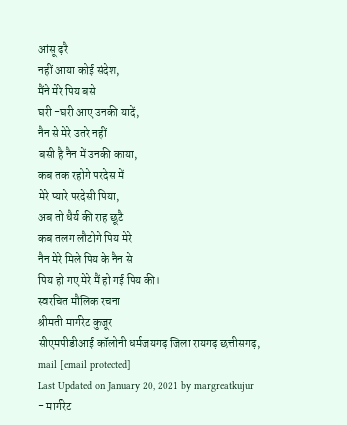आंसू ढ़रै
नहीं आया कोई संदेश,
मैंने मेरे पिय बसे
घरी -घरी आए उनकी यादें,
नैन से मेरे उतरे नहीं
बसी है नैन में उनकी काया,
कब तक रहोगे परदेस में
मेरे प्यारे परदेसी पिया,
अब तो धैर्य की राह छूटै
कब तलग लौटोगे पिय मेरे
नैन मेरे मिले पिय के नैन से
पिय हो गए मेरे मैं हो गई पिय की।
स्वरचित मौलिक रचना
श्रीमती मार्गरेट कुजूर
सीएमपीडीआई कॉलोनी धर्मजयगढ़ जिला रायगढ़ छत्तीसगढ़,
mail [email protected]
Last Updated on January 20, 2021 by margreatkujur
- मार्गरेट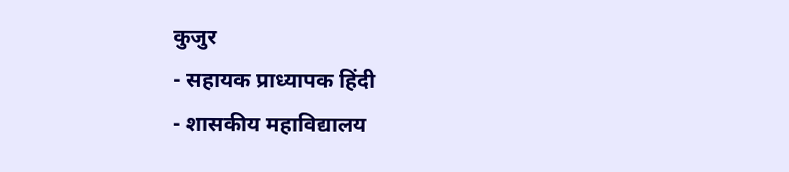कुजुर
- सहायक प्राध्यापक हिंदी
- शासकीय महाविद्यालय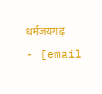धर्मजयगढ़
- [email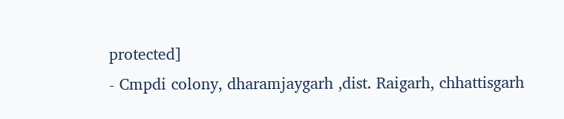protected]
- Cmpdi colony, dharamjaygarh ,dist. Raigarh, chhattisgarh